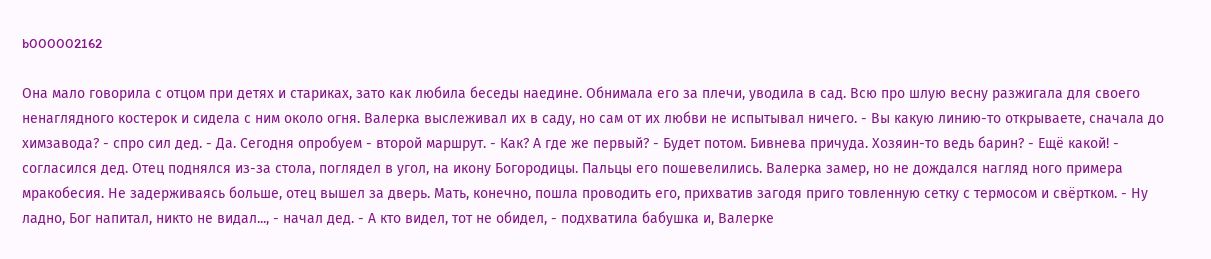b000002162

Она мало говорила с отцом при детях и стариках, зато как любила беседы наедине. Обнимала его за плечи, уводила в сад. Всю про шлую весну разжигала для своего ненаглядного костерок и сидела с ним около огня. Валерка выслеживал их в саду, но сам от их любви не испытывал ничего. - Вы какую линию-то открываете, сначала до химзавода? - спро сил дед. - Да. Сегодня опробуем - второй маршрут. - Как? А где же первый? - Будет потом. Бивнева причуда. Хозяин-то ведь барин? - Ещё какой! - согласился дед. Отец поднялся из-за стола, поглядел в угол, на икону Богородицы. Пальцы его пошевелились. Валерка замер, но не дождался нагляд ного примера мракобесия. Не задерживаясь больше, отец вышел за дверь. Мать, конечно, пошла проводить его, прихватив загодя приго товленную сетку с термосом и свёртком. - Ну ладно, Бог напитал, никто не видал..., - начал дед. - А кто видел, тот не обидел, - подхватила бабушка и, Валерке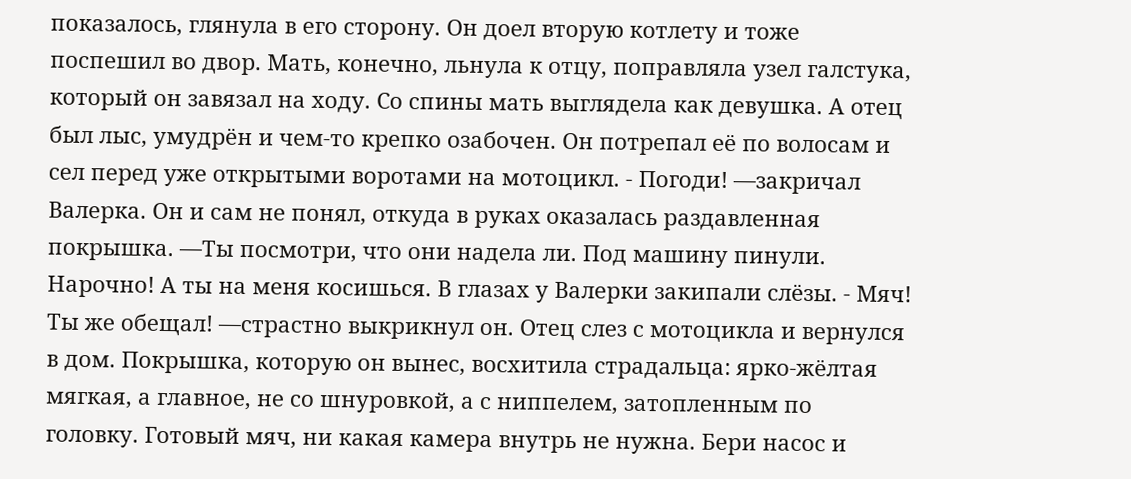показалось, глянула в его сторону. Он доел вторую котлету и тоже поспешил во двор. Мать, конечно, льнула к отцу, поправляла узел галстука, который он завязал на ходу. Со спины мать выглядела как девушка. А отец был лыс, умудрён и чем-то крепко озабочен. Он потрепал её по волосам и сел перед уже открытыми воротами на мотоцикл. - Погоди! —закричал Валерка. Он и сам не понял, откуда в руках оказалась раздавленная покрышка. —Ты посмотри, что они надела ли. Под машину пинули. Нарочно! А ты на меня косишься. В глазах у Валерки закипали слёзы. - Мяч! Ты же обещал! —страстно выкрикнул он. Отец слез с мотоцикла и вернулся в дом. Покрышка, которую он вынес, восхитила страдальца: ярко-жёлтая мягкая, а главное, не со шнуровкой, а с ниппелем, затопленным по головку. Готовый мяч, ни какая камера внутрь не нужна. Бери насос и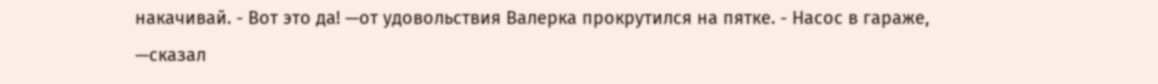накачивай. - Вот это да! —от удовольствия Валерка прокрутился на пятке. - Насос в гараже, —сказал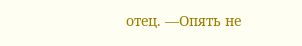отец. —Опять не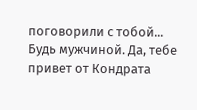поговорили с тобой... Будь мужчиной. Да, тебе привет от Кондрата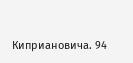Киприановича. 94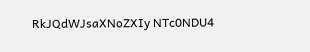RkJQdWJsaXNoZXIy NTc0NDU4